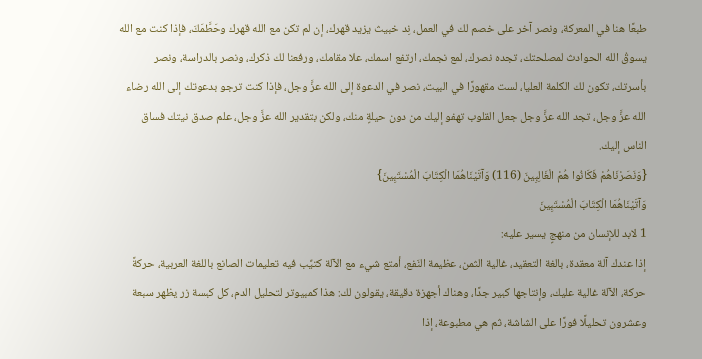طبعًا هنا في المعركة، ونصر آخر على خصم لك في العمل، نِد خبيث يزيد قهرك، إن لم تكن مع الله قهرك وحَطَّمَكَ، فإذا كنت مع الله يسوقُ الله الحوادث لمصلحتك، تجده نصرك، لمع نجمك، ارتفع اسمك، علا مقامك، ورفعنا لك ذكرك، ونصر بالدراسة، ونصر بأسرتك، تكون لك الكلمة العليا، لست مقهورًا في البيت، نصر في الدعوة إلى الله عزَّ وجل، فإذا كنت ترجو بدعوتك إلى الله رضاء الله عزَّ وجل، تجد الله عزَّ وجل جعل القلوب تهفو إليك من دون حيلةٍ منك، ولكن بتقدير الله عزَّ وجل، علم صدق نيتك فساق الناس إليك.
{وَنَصَرْنَاهُمْ فَكَانُوا هُمْ الْغَالِبِينَ (116) وَآتَيْنَاهُمَا الْكِتَابَ الْمُسْتَبِينَ}
وَآتَيْنَاهُمَا الْكِتَابَ الْمُسْتَبِينَ
1 لابد للإنسان من منهجٍ يسير عليه:
إذا عندك آلة معقدة، بالغة التعقيد، غالية الثمن، عظيمة النَفع، أمتع شيء مع الآلة كتيِّب فيه تعليمات الصانع باللغة العربية، حركةً حركة، الآلة غالية عليك، وإنتاجها كبير جدًا، وهناك أجهزة دقيقة، يقولون لك: هذا كمبيوتر لتحليل الدم، كل كبسة زر يظهر سبعة وعشرون تحليلًا فورًا على الشاشة، ثم هي مطبوعة، إذا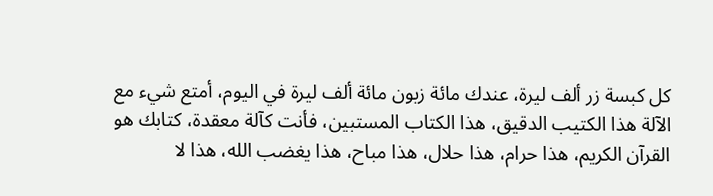كل كبسة زر ألف ليرة، عندك مائة زبون مائة ألف ليرة في اليوم، أمتع شيء مع الآلة هذا الكتيب الدقيق، هذا الكتاب المستبين، فأنت كآلة معقدة، كتابك هو القرآن الكريم، هذا حرام، هذا حلال، هذا مباح، هذا يغضب الله، هذا لا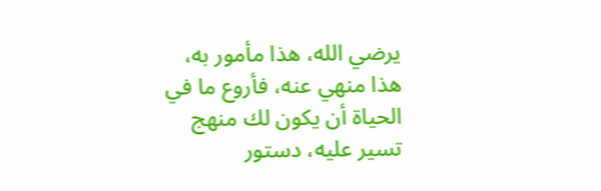يرضي الله، هذا مأمور به، هذا منهي عنه، فأروع ما في الحياة أن يكون لك منهج تسير عليه، دستور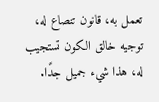تعمل به، قانون تنصاع له، توجيه خالق الكون تستجيب له، هذا شيء جميل جدًا.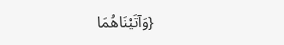{وَآتَيْنَاهُمَا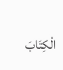الْكِتَابَ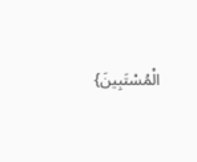الْمُسْتَبِينَ}